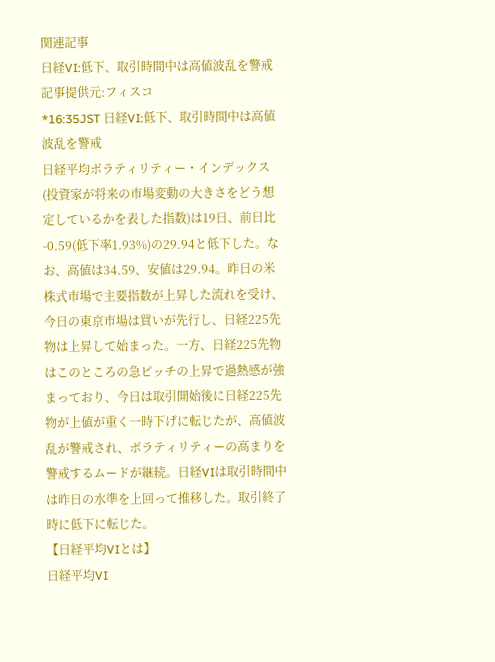関連記事
日経VI:低下、取引時間中は高値波乱を警戒
記事提供元:フィスコ
*16:35JST 日経VI:低下、取引時間中は高値波乱を警戒
日経平均ボラティリティー・インデックス(投資家が将来の市場変動の大きさをどう想定しているかを表した指数)は19日、前日比-0.59(低下率1.93%)の29.94と低下した。なお、高値は34.59、安値は29.94。昨日の米株式市場で主要指数が上昇した流れを受け、今日の東京市場は買いが先行し、日経225先物は上昇して始まった。一方、日経225先物はこのところの急ピッチの上昇で過熱感が強まっており、今日は取引開始後に日経225先物が上値が重く一時下げに転じたが、高値波乱が警戒され、ボラティリティーの高まりを警戒するムードが継続。日経VIは取引時間中は昨日の水準を上回って推移した。取引終了時に低下に転じた。
【日経平均VIとは】
日経平均VI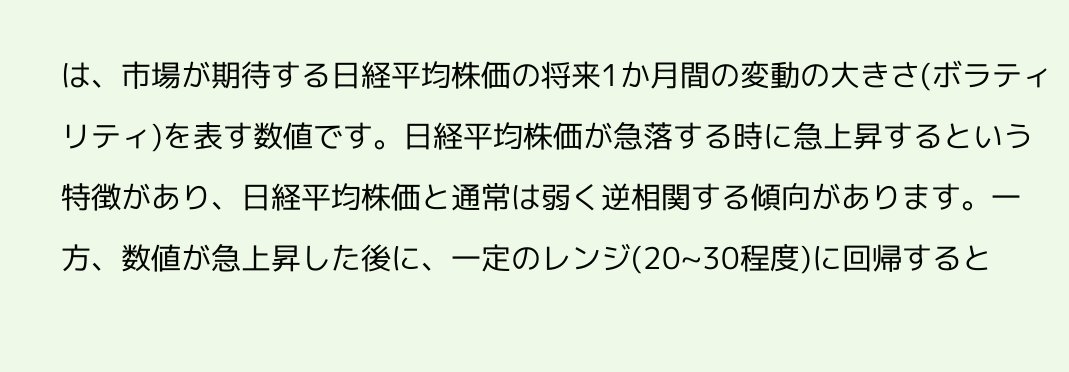は、市場が期待する日経平均株価の将来1か月間の変動の大きさ(ボラティリティ)を表す数値です。日経平均株価が急落する時に急上昇するという特徴があり、日経平均株価と通常は弱く逆相関する傾向があります。一方、数値が急上昇した後に、一定のレンジ(20~30程度)に回帰すると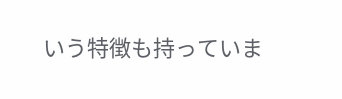いう特徴も持っていま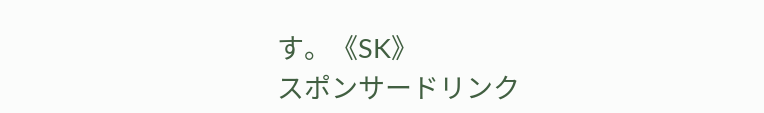す。《SK》
スポンサードリンク